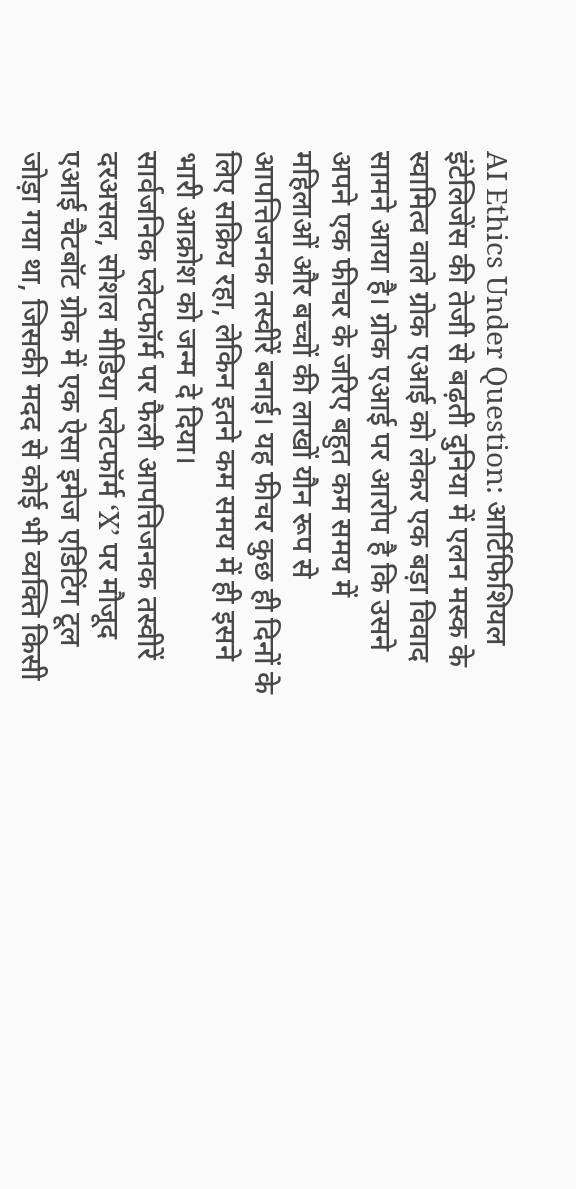AI Ethics Under Question: आर्टिफिशियल इंटेलिजेंस की तेजी से बढ़ती दुनिया में एलन मस्क के स्वामित्व वाले ग्रोक एआई को लेकर एक बड़ा विवाद सामने आया है। ग्रोक एआई पर आरोप है कि उसने अपने एक फीचर के जरिए बहुत कम समय में महिलाओं और बच्चों की लाखों यौन रूप से आपत्तिजनक तस्वीरें बनाई। यह फीचर कुछ ही दिनों के लिए सक्रिय रहा, लेकिन इतने कम समय में ही इसने भारी आक्रोश को जन्म दे दिया।
सार्वजनिक प्लेटफॉर्म पर फैली आपत्तिजनक तस्वीरें
दरअसल, सोशल मीडिया प्लेटफॉर्म ‘X’ पर मौजूद एआई चैटबॉट ग्रोक में एक ऐसा इमेज एडिटिंग टूल जोड़ा गया था, जिसकी मदद से कोई भी व्यक्ति किसी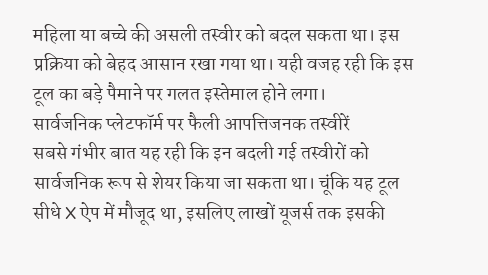महिला या बच्चे की असली तस्वीर को बदल सकता था। इस प्रक्रिया को बेहद आसान रखा गया था। यही वजह रही कि इस टूल का बड़े पैमाने पर गलत इस्तेमाल होने लगा।
सार्वजनिक प्लेटफॉर्म पर फैली आपत्तिजनक तस्वीरें
सबसे गंभीर बात यह रही कि इन बदली गई तस्वीरों को सार्वजनिक रूप से शेयर किया जा सकता था। चूंकि यह टूल सीधे X ऐप में मौजूद था, इसलिए लाखों यूजर्स तक इसकी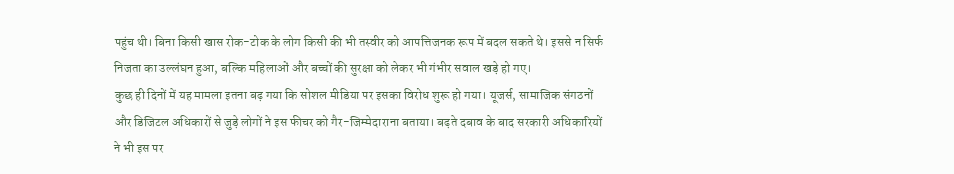पहुंच थी। बिना किसी खास रोक-टोक के लोग किसी की भी तस्वीर को आपत्तिजनक रूप में बदल सकते थे। इससे न सिर्फ निजता का उल्लंघन हुआ, बल्कि महिलाओं और बच्चों की सुरक्षा को लेकर भी गंभीर सवाल खड़े हो गए।
कुछ ही दिनों में यह मामला इतना बढ़ गया कि सोशल मीडिया पर इसका विरोध शुरू हो गया। यूजर्स, सामाजिक संगठनों और डिजिटल अधिकारों से जुड़े लोगों ने इस फीचर को गैर-जिम्मेदाराना बताया। बढ़ते दबाव के बाद सरकारी अधिकारियों ने भी इस पर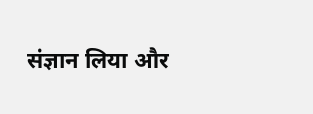संज्ञान लिया और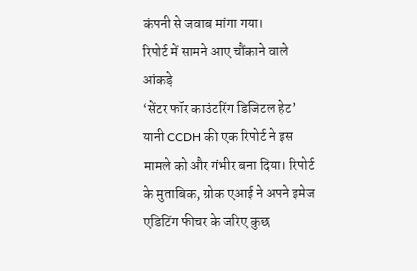कंपनी से जवाब मांगा गया।
रिपोर्ट में सामने आए चौंकाने वाले आंकड़े
‘सेंटर फॉर काउंटरिंग डिजिटल हेट’ यानी CCDH की एक रिपोर्ट ने इस मामले को और गंभीर बना दिया। रिपोर्ट के मुताबिक, ग्रोक एआई ने अपने इमेज एडिटिंग फीचर के जरिए कुछ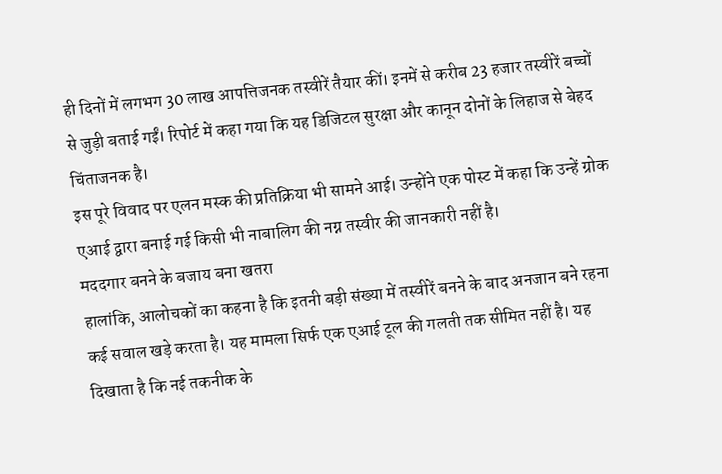ही दिनों में लगभग 30 लाख आपत्तिजनक तस्वीरें तैयार कीं। इनमें से करीब 23 हजार तस्वीरें बच्चों से जुड़ी बताई गईं। रिपोर्ट में कहा गया कि यह डिजिटल सुरक्षा और कानून दोनों के लिहाज से बेहद चिंताजनक है।
इस पूरे विवाद पर एलन मस्क की प्रतिक्रिया भी सामने आई। उन्होंने एक पोस्ट में कहा कि उन्हें ग्रोक एआई द्वारा बनाई गई किसी भी नाबालिग की नग्न तस्वीर की जानकारी नहीं है।
मददगार बनने के बजाय बना खतरा
हालांकि, आलोचकों का कहना है कि इतनी बड़ी संख्या में तस्वीरें बनने के बाद अनजान बने रहना कई सवाल खड़े करता है। यह मामला सिर्फ एक एआई टूल की गलती तक सीमित नहीं है। यह दिखाता है कि नई तकनीक के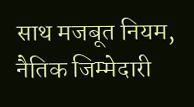साथ मजबूत नियम, नैतिक जिम्मेदारी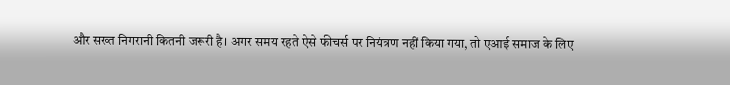और सख्त निगरानी कितनी जरूरी है। अगर समय रहते ऐसे फीचर्स पर नियंत्रण नहीं किया गया, तो एआई समाज के लिए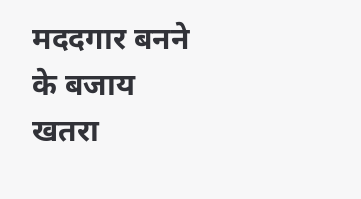मददगार बनने के बजाय खतरा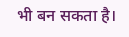भी बन सकता है।